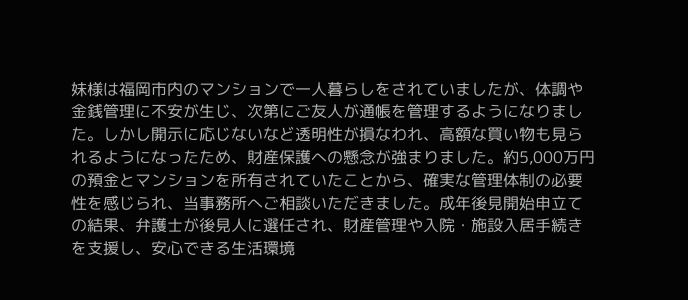妹様は福岡市内のマンションで一人暮らしをされていましたが、体調や金銭管理に不安が生じ、次第にご友人が通帳を管理するようになりました。しかし開示に応じないなど透明性が損なわれ、高額な買い物も見られるようになったため、財産保護への懸念が強まりました。約5,000万円の預金とマンションを所有されていたことから、確実な管理体制の必要性を感じられ、当事務所へご相談いただきました。成年後見開始申立ての結果、弁護士が後見人に選任され、財産管理や入院・施設入居手続きを支援し、安心できる生活環境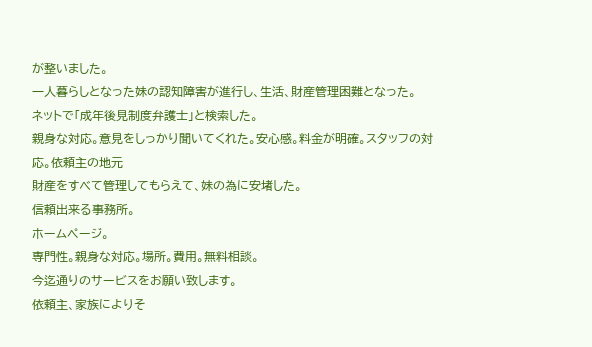が整いました。
一人暮らしとなった妹の認知障害が進行し、生活、財産管理困難となった。
ネットで「成年後見制度弁護士」と検索した。
親身な対応。意見をしっかり聞いてくれた。安心感。料金が明確。スタッフの対応。依頼主の地元
財産をすべて管理してもらえて、妹の為に安堵した。
信頼出来る事務所。
ホームページ。
専門性。親身な対応。場所。費用。無料相談。
今迄通りのサービスをお願い致します。
依頼主、家族によりそ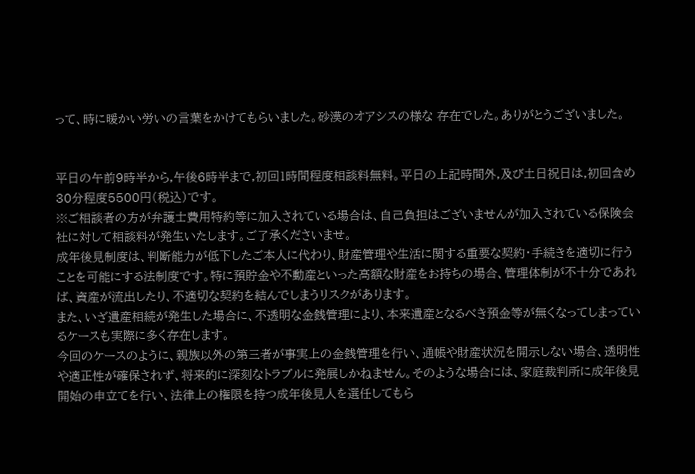って、時に暖かい労いの言葉をかけてもらいました。砂漠のオアシスの様な 存在でした。ありがとうございました。


平日の午前9時半から,午後6時半まで,初回1時間程度相談料無料。平日の上記時間外,及び土日祝日は,初回含め30分程度5500円(税込)です。
※ご相談者の方が弁護士費用特約等に加入されている場合は、自己負担はございませんが加入されている保険会社に対して相談料が発生いたします。ご了承くださいませ。
成年後見制度は、判断能力が低下したご本人に代わり、財産管理や生活に関する重要な契約・手続きを適切に行うことを可能にする法制度です。特に預貯金や不動産といった高額な財産をお持ちの場合、管理体制が不十分であれば、資産が流出したり、不適切な契約を結んでしまうリスクがあります。
また、いざ遺産相続が発生した場合に、不透明な金銭管理により、本来遺産となるべき預金等が無くなってしまっているケースも実際に多く存在します。
今回のケースのように、親族以外の第三者が事実上の金銭管理を行い、通帳や財産状況を開示しない場合、透明性や適正性が確保されず、将来的に深刻なトラブルに発展しかねません。そのような場合には、家庭裁判所に成年後見開始の申立てを行い、法律上の権限を持つ成年後見人を選任してもら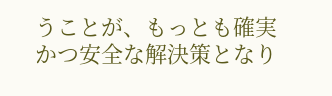うことが、もっとも確実かつ安全な解決策となり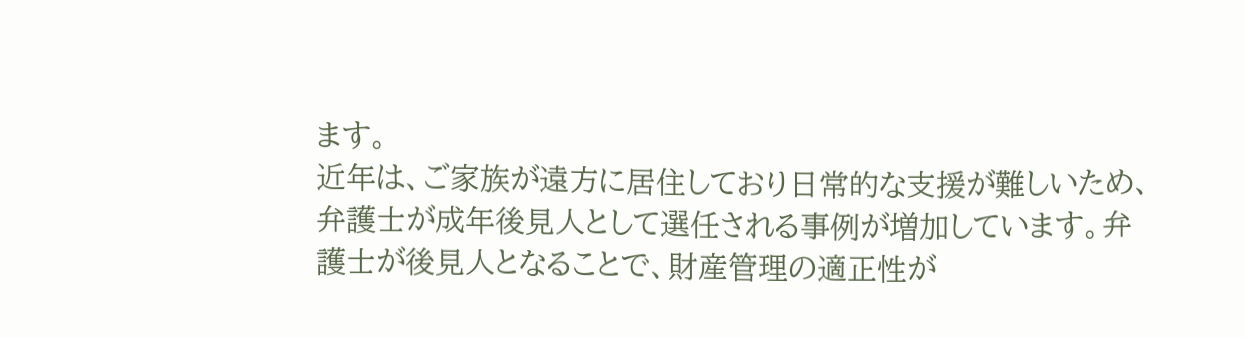ます。
近年は、ご家族が遠方に居住しており日常的な支援が難しいため、弁護士が成年後見人として選任される事例が増加しています。弁護士が後見人となることで、財産管理の適正性が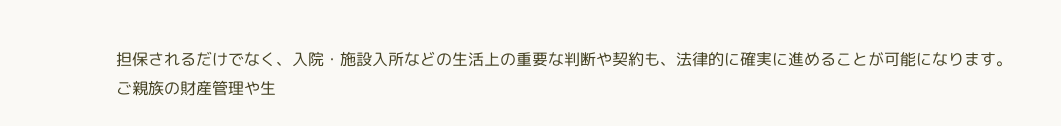担保されるだけでなく、入院・施設入所などの生活上の重要な判断や契約も、法律的に確実に進めることが可能になります。
ご親族の財産管理や生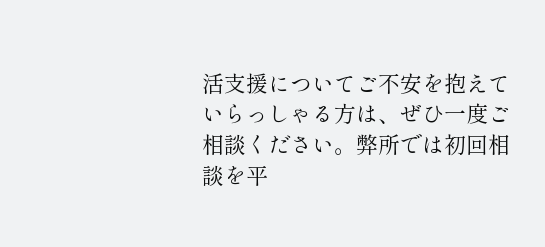活支援についてご不安を抱えていらっしゃる方は、ぜひ一度ご相談ください。弊所では初回相談を平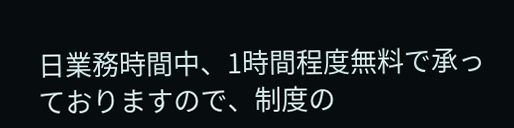日業務時間中、1時間程度無料で承っておりますので、制度の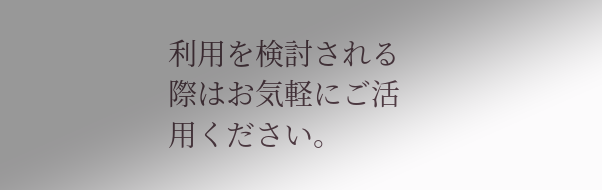利用を検討される際はお気軽にご活用ください。